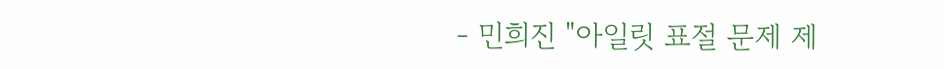- 민희진 "아일릿 표절 문제 제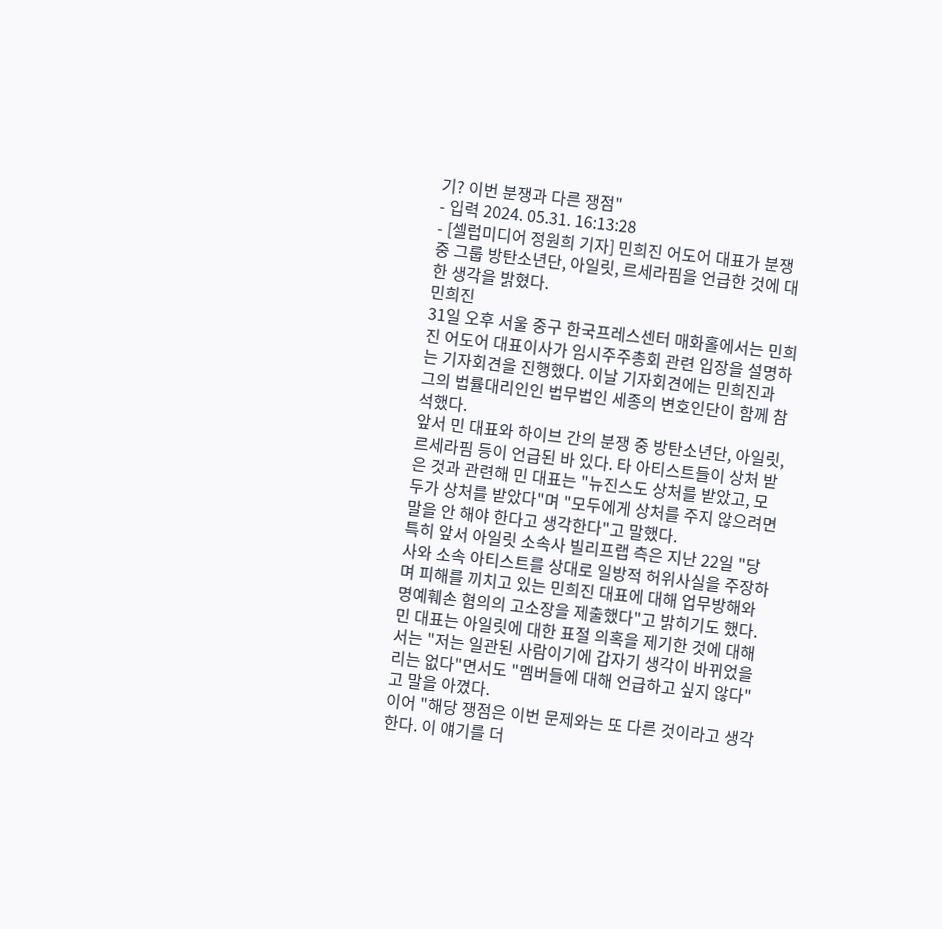기? 이번 분쟁과 다른 쟁점"
- 입력 2024. 05.31. 16:13:28
- [셀럽미디어 정원희 기자] 민희진 어도어 대표가 분쟁 중 그룹 방탄소년단, 아일릿, 르세라핌을 언급한 것에 대한 생각을 밝혔다.
민희진
31일 오후 서울 중구 한국프레스센터 매화홀에서는 민희진 어도어 대표이사가 임시주주총회 관련 입장을 설명하는 기자회견을 진행했다. 이날 기자회견에는 민희진과 그의 법률대리인인 법무법인 세종의 변호인단이 함께 참석했다.
앞서 민 대표와 하이브 간의 분쟁 중 방탄소년단, 아일릿, 르세라핌 등이 언급된 바 있다. 타 아티스트들이 상처 받은 것과 관련해 민 대표는 "뉴진스도 상처를 받았고, 모두가 상처를 받았다"며 "모두에게 상처를 주지 않으려면 말을 안 해야 한다고 생각한다"고 말했다.
특히 앞서 아일릿 소속사 빌리프랩 측은 지난 22일 "당사와 소속 아티스트를 상대로 일방적 허위사실을 주장하며 피해를 끼치고 있는 민희진 대표에 대해 업무방해와 명예훼손 혐의의 고소장을 제출했다"고 밝히기도 했다.
민 대표는 아일릿에 대한 표절 의혹을 제기한 것에 대해서는 "저는 일관된 사람이기에 갑자기 생각이 바뀌었을 리는 없다"면서도 "멤버들에 대해 언급하고 싶지 않다"고 말을 아꼈다.
이어 "해당 쟁점은 이번 문제와는 또 다른 것이라고 생각한다. 이 얘기를 더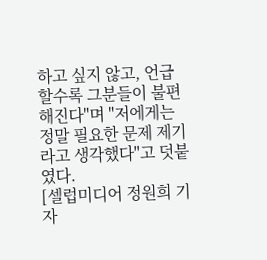하고 싶지 않고, 언급할수록 그분들이 불편해진다"며 "저에게는 정말 필요한 문제 제기라고 생각했다"고 덧붙였다.
[셀럽미디어 정원희 기자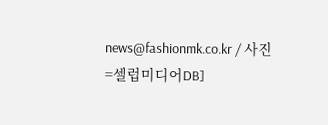news@fashionmk.co.kr / 사진=셀럽미디어DB]